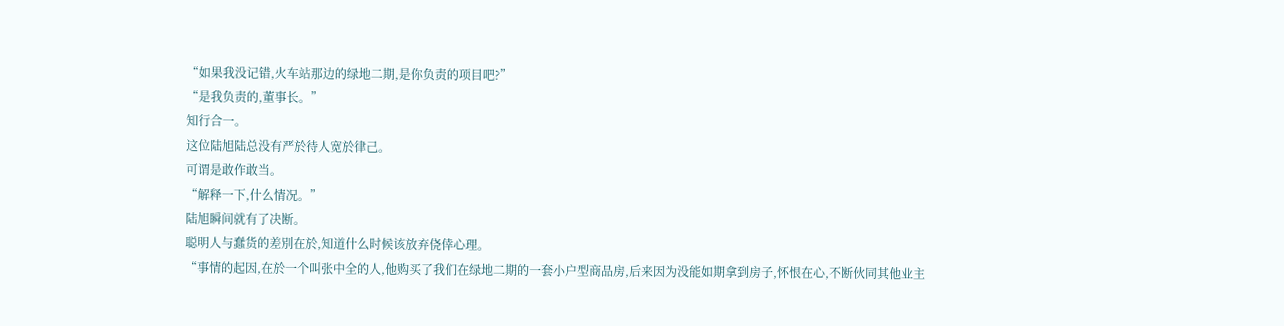“如果我没记错,火车站那边的绿地二期,是你负责的项目吧?”
“是我负责的,董事长。”
知行合一。
这位陆旭陆总没有严於待人宽於律己。
可谓是敢作敢当。
“解释一下,什么情况。”
陆旭瞬间就有了决断。
聪明人与蠢货的差別在於,知道什么时候该放弃侥倖心理。
“事情的起因,在於一个叫张中全的人,他购买了我们在绿地二期的一套小户型商品房,后来因为没能如期拿到房子,怀恨在心,不断伙同其他业主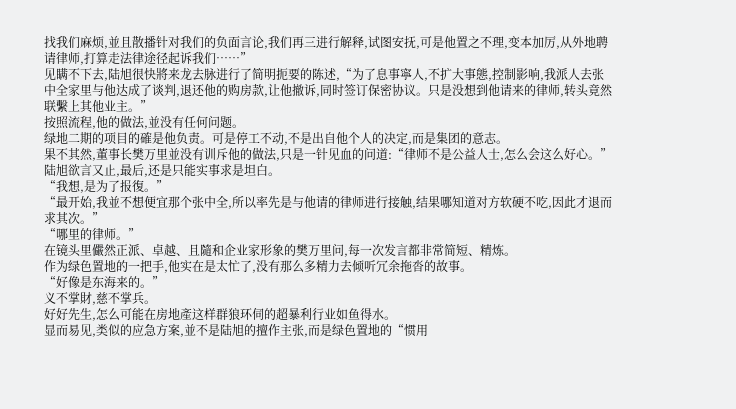找我们麻烦,並且散播针对我们的负面言论,我们再三进行解释,试图安抚,可是他置之不理,变本加厉,从外地聘请律师,打算走法律途径起诉我们……”
见瞒不下去,陆旭很快將来龙去脉进行了简明扼要的陈述,“为了息事寧人,不扩大事態,控制影响,我派人去张中全家里与他达成了谈判,退还他的购房款,让他撤诉,同时签订保密协议。只是没想到他请来的律师,转头竟然联繫上其他业主。”
按照流程,他的做法,並没有任何问题。
绿地二期的项目的確是他负责。可是停工不动,不是出自他个人的决定,而是集团的意志。
果不其然,董事长樊万里並没有训斥他的做法,只是一针见血的问道:“律师不是公益人士,怎么会这么好心。”
陆旭欲言又止,最后,还是只能实事求是坦白。
“我想,是为了报復。”
“最开始,我並不想便宜那个张中全,所以率先是与他请的律师进行接触,结果哪知道对方软硬不吃,因此才退而求其次。”
“哪里的律师。”
在镜头里儼然正派、卓越、且隨和企业家形象的樊万里问,每一次发言都非常简短、精炼。
作为绿色置地的一把手,他实在是太忙了,没有那么多精力去倾听冗余拖沓的故事。
“好像是东海来的。”
义不掌財,慈不掌兵。
好好先生,怎么可能在房地產这样群狼环伺的超暴利行业如鱼得水。
显而易见,类似的应急方案,並不是陆旭的擅作主张,而是绿色置地的“惯用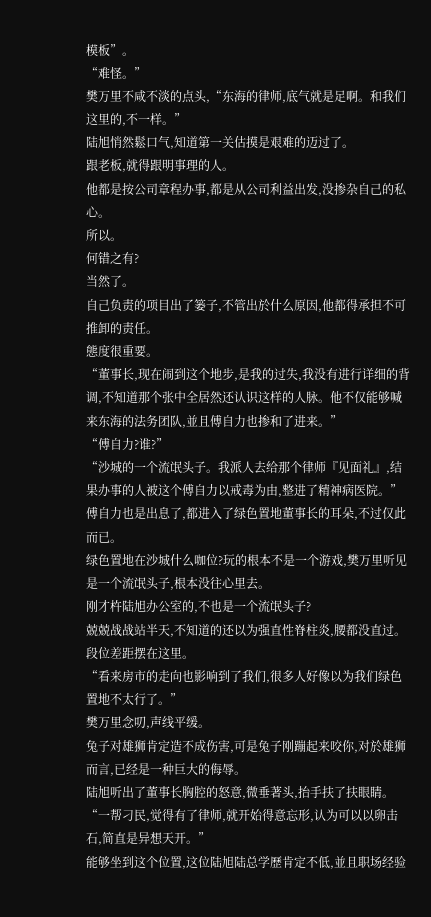模板”。
“难怪。”
樊万里不咸不淡的点头,“东海的律师,底气就是足啊。和我们这里的,不一样。”
陆旭悄然鬆口气,知道第一关估摸是艰难的迈过了。
跟老板,就得跟明事理的人。
他都是按公司章程办事,都是从公司利益出发,没掺杂自己的私心。
所以。
何错之有?
当然了。
自己负责的项目出了篓子,不管出於什么原因,他都得承担不可推卸的责任。
態度很重要。
“董事长,现在闹到这个地步,是我的过失,我没有进行详细的背调,不知道那个张中全居然还认识这样的人脉。他不仅能够喊来东海的法务团队,並且傅自力也掺和了进来。”
“傅自力?谁?”
“沙城的一个流氓头子。我派人去给那个律师『见面礼』,结果办事的人被这个傅自力以戒毒为由,整进了精神病医院。”
傅自力也是出息了,都进入了绿色置地董事长的耳朵,不过仅此而已。
绿色置地在沙城什么咖位?玩的根本不是一个游戏,樊万里听见是一个流氓头子,根本没往心里去。
刚才杵陆旭办公室的,不也是一个流氓头子?
兢兢战战站半天,不知道的还以为强直性脊柱炎,腰都没直过。
段位差距摆在这里。
“看来房市的走向也影响到了我们,很多人好像以为我们绿色置地不太行了。”
樊万里念叨,声线平缓。
兔子对雄狮肯定造不成伤害,可是兔子刚蹦起来咬你,对於雄狮而言,已经是一种巨大的侮辱。
陆旭听出了董事长胸腔的怒意,微垂著头,抬手扶了扶眼睛。
“一帮刁民,觉得有了律师,就开始得意忘形,认为可以以卵击石,简直是异想天开。”
能够坐到这个位置,这位陆旭陆总学歷肯定不低,並且职场经验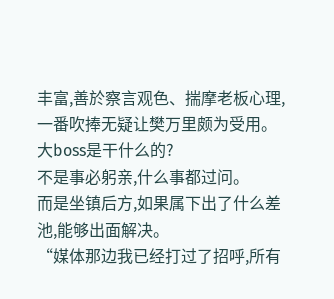丰富,善於察言观色、揣摩老板心理,一番吹捧无疑让樊万里颇为受用。
大boss是干什么的?
不是事必躬亲,什么事都过问。
而是坐镇后方,如果属下出了什么差池,能够出面解决。
“媒体那边我已经打过了招呼,所有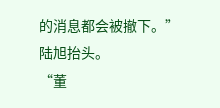的消息都会被撤下。”
陆旭抬头。
“董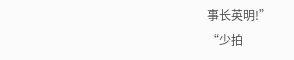事长英明!”
“少拍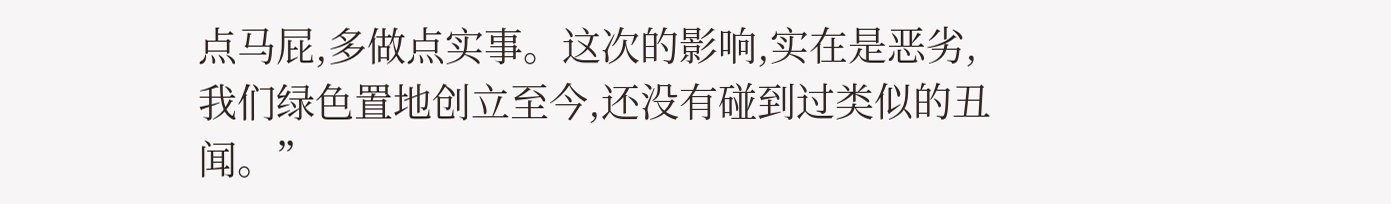点马屁,多做点实事。这次的影响,实在是恶劣,我们绿色置地创立至今,还没有碰到过类似的丑闻。”